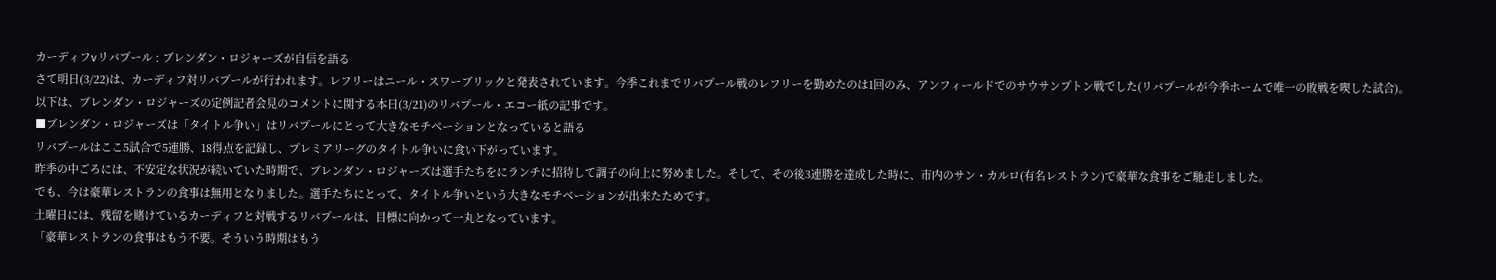カーディフvリバプール : ブレンダン・ロジャーズが自信を語る
さて明日(3/22)は、カーディフ対リバプールが行われます。レフリーはニール・スワーブリックと発表されています。今季これまでリバプール戦のレフリーを勤めたのは1回のみ、アンフィールドでのサウサンプトン戦でした(リバプールが今季ホームで唯一の敗戦を喫した試合)。
以下は、ブレンダン・ロジャーズの定例記者会見のコメントに関する本日(3/21)のリバプール・エコー紙の記事です。
■ブレンダン・ロジャーズは「タイトル争い」はリバプールにとって大きなモチベーションとなっていると語る
リバプールはここ5試合で5連勝、18得点を記録し、プレミアリーグのタイトル争いに食い下がっています。
昨季の中ごろには、不安定な状況が続いていた時期で、ブレンダン・ロジャーズは選手たちをにランチに招待して調子の向上に努めました。そして、その後3連勝を達成した時に、市内のサン・カルロ(有名レストラン)で豪華な食事をご馳走しました。
でも、今は豪華レストランの食事は無用となりました。選手たちにとって、タイトル争いという大きなモチベーションが出来たためです。
土曜日には、残留を賭けているカーディフと対戦するリバプールは、目標に向かって一丸となっています。
「豪華レストランの食事はもう不要。そういう時期はもう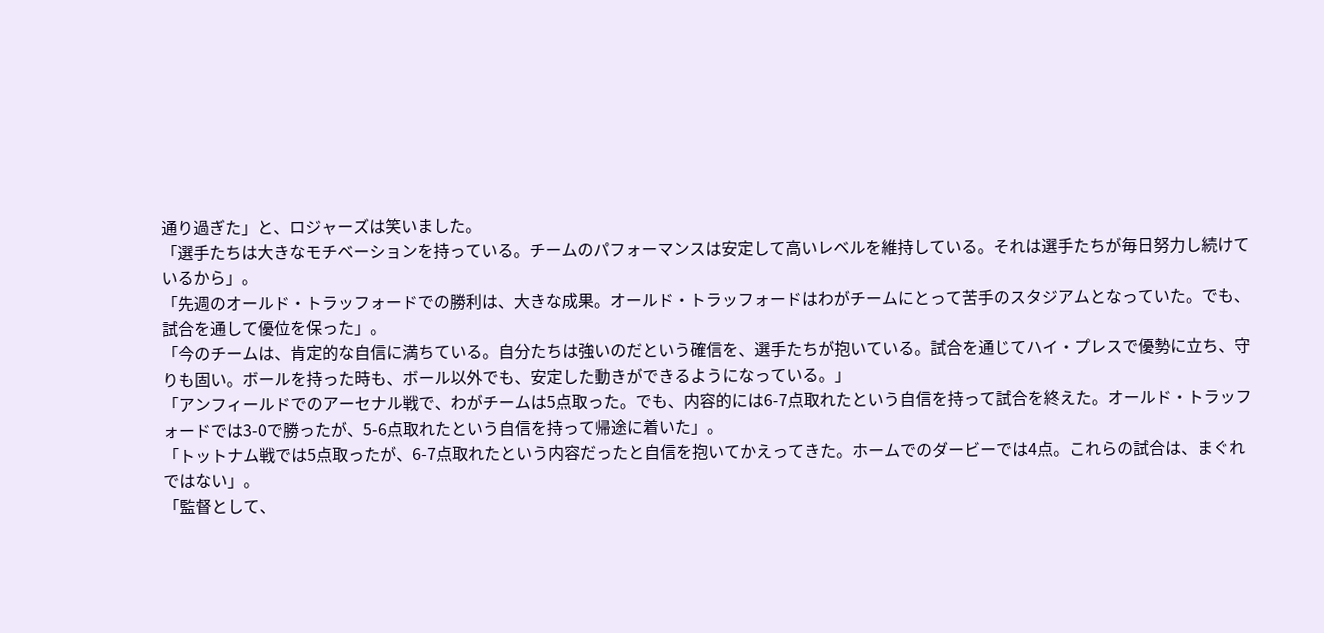通り過ぎた」と、ロジャーズは笑いました。
「選手たちは大きなモチベーションを持っている。チームのパフォーマンスは安定して高いレベルを維持している。それは選手たちが毎日努力し続けているから」。
「先週のオールド・トラッフォードでの勝利は、大きな成果。オールド・トラッフォードはわがチームにとって苦手のスタジアムとなっていた。でも、試合を通して優位を保った」。
「今のチームは、肯定的な自信に満ちている。自分たちは強いのだという確信を、選手たちが抱いている。試合を通じてハイ・プレスで優勢に立ち、守りも固い。ボールを持った時も、ボール以外でも、安定した動きができるようになっている。」
「アンフィールドでのアーセナル戦で、わがチームは5点取った。でも、内容的には6-7点取れたという自信を持って試合を終えた。オールド・トラッフォードでは3-0で勝ったが、5-6点取れたという自信を持って帰途に着いた」。
「トットナム戦では5点取ったが、6-7点取れたという内容だったと自信を抱いてかえってきた。ホームでのダービーでは4点。これらの試合は、まぐれではない」。
「監督として、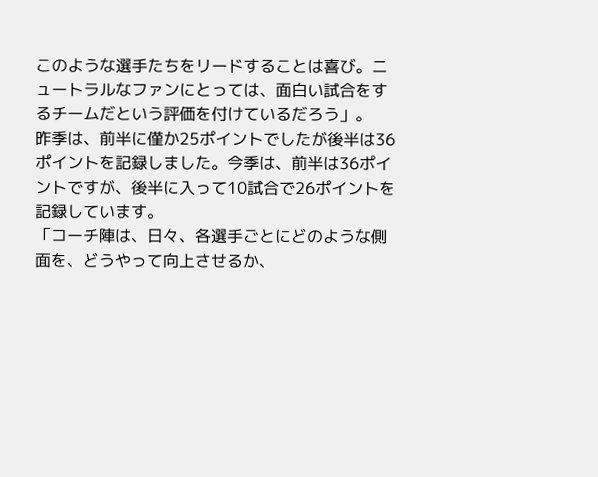このような選手たちをリードすることは喜び。ニュートラルなファンにとっては、面白い試合をするチームだという評価を付けているだろう」。
昨季は、前半に僅か25ポイントでしたが後半は36ポイントを記録しました。今季は、前半は36ポイントですが、後半に入って10試合で26ポイントを記録しています。
「コーチ陣は、日々、各選手ごとにどのような側面を、どうやって向上させるか、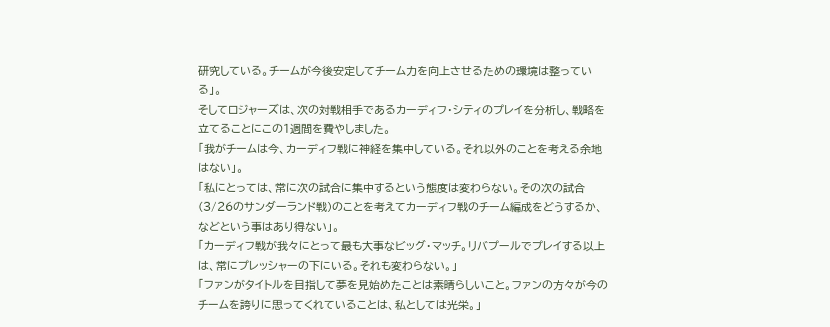研究している。チームが今後安定してチーム力を向上させるための環境は整っている」。
そしてロジャーズは、次の対戦相手であるカーディフ・シティのプレイを分析し、戦略を立てることにこの1週間を費やしました。
「我がチームは今、カーディフ戦に神経を集中している。それ以外のことを考える余地はない」。
「私にとっては、常に次の試合に集中するという態度は変わらない。その次の試合(3/26のサンダーランド戦)のことを考えてカーディフ戦のチーム編成をどうするか、などという事はあり得ない」。
「カーディフ戦が我々にとって最も大事なビッグ・マッチ。リバプールでプレイする以上は、常にプレッシャーの下にいる。それも変わらない。」
「ファンがタイトルを目指して夢を見始めたことは素晴らしいこと。ファンの方々が今のチームを誇りに思ってくれていることは、私としては光栄。」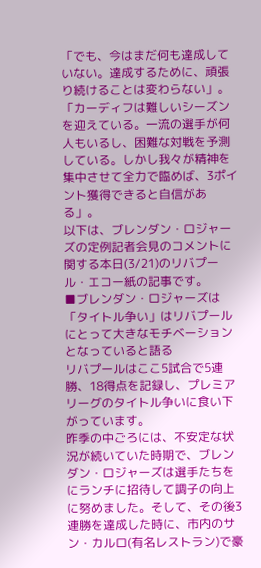「でも、今はまだ何も達成していない。達成するために、頑張り続けることは変わらない」。
「カーディフは難しいシーズンを迎えている。一流の選手が何人もいるし、困難な対戦を予測している。しかし我々が精神を集中させて全力で臨めば、3ポイント獲得できると自信がある」。
以下は、ブレンダン・ロジャーズの定例記者会見のコメントに関する本日(3/21)のリバプール・エコー紙の記事です。
■ブレンダン・ロジャーズは「タイトル争い」はリバプールにとって大きなモチベーションとなっていると語る
リバプールはここ5試合で5連勝、18得点を記録し、プレミアリーグのタイトル争いに食い下がっています。
昨季の中ごろには、不安定な状況が続いていた時期で、ブレンダン・ロジャーズは選手たちをにランチに招待して調子の向上に努めました。そして、その後3連勝を達成した時に、市内のサン・カルロ(有名レストラン)で豪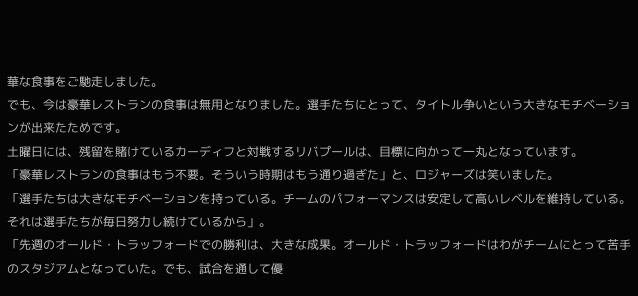華な食事をご馳走しました。
でも、今は豪華レストランの食事は無用となりました。選手たちにとって、タイトル争いという大きなモチベーションが出来たためです。
土曜日には、残留を賭けているカーディフと対戦するリバプールは、目標に向かって一丸となっています。
「豪華レストランの食事はもう不要。そういう時期はもう通り過ぎた」と、ロジャーズは笑いました。
「選手たちは大きなモチベーションを持っている。チームのパフォーマンスは安定して高いレベルを維持している。それは選手たちが毎日努力し続けているから」。
「先週のオールド・トラッフォードでの勝利は、大きな成果。オールド・トラッフォードはわがチームにとって苦手のスタジアムとなっていた。でも、試合を通して優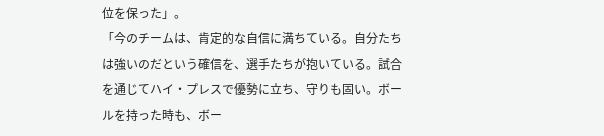位を保った」。
「今のチームは、肯定的な自信に満ちている。自分たちは強いのだという確信を、選手たちが抱いている。試合を通じてハイ・プレスで優勢に立ち、守りも固い。ボールを持った時も、ボー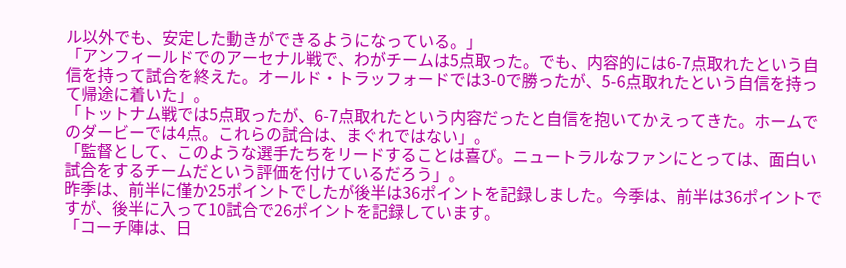ル以外でも、安定した動きができるようになっている。」
「アンフィールドでのアーセナル戦で、わがチームは5点取った。でも、内容的には6-7点取れたという自信を持って試合を終えた。オールド・トラッフォードでは3-0で勝ったが、5-6点取れたという自信を持って帰途に着いた」。
「トットナム戦では5点取ったが、6-7点取れたという内容だったと自信を抱いてかえってきた。ホームでのダービーでは4点。これらの試合は、まぐれではない」。
「監督として、このような選手たちをリードすることは喜び。ニュートラルなファンにとっては、面白い試合をするチームだという評価を付けているだろう」。
昨季は、前半に僅か25ポイントでしたが後半は36ポイントを記録しました。今季は、前半は36ポイントですが、後半に入って10試合で26ポイントを記録しています。
「コーチ陣は、日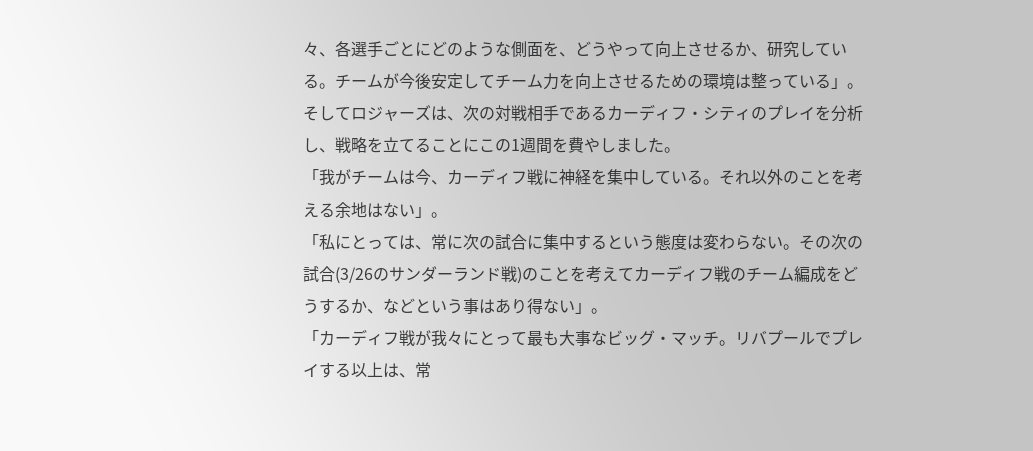々、各選手ごとにどのような側面を、どうやって向上させるか、研究している。チームが今後安定してチーム力を向上させるための環境は整っている」。
そしてロジャーズは、次の対戦相手であるカーディフ・シティのプレイを分析し、戦略を立てることにこの1週間を費やしました。
「我がチームは今、カーディフ戦に神経を集中している。それ以外のことを考える余地はない」。
「私にとっては、常に次の試合に集中するという態度は変わらない。その次の試合(3/26のサンダーランド戦)のことを考えてカーディフ戦のチーム編成をどうするか、などという事はあり得ない」。
「カーディフ戦が我々にとって最も大事なビッグ・マッチ。リバプールでプレイする以上は、常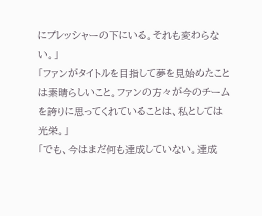にプレッシャーの下にいる。それも変わらない。」
「ファンがタイトルを目指して夢を見始めたことは素晴らしいこと。ファンの方々が今のチームを誇りに思ってくれていることは、私としては光栄。」
「でも、今はまだ何も達成していない。達成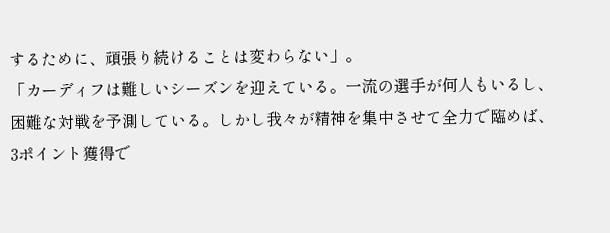するために、頑張り続けることは変わらない」。
「カーディフは難しいシーズンを迎えている。一流の選手が何人もいるし、困難な対戦を予測している。しかし我々が精神を集中させて全力で臨めば、3ポイント獲得で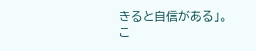きると自信がある」。
こ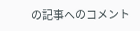の記事へのコメント